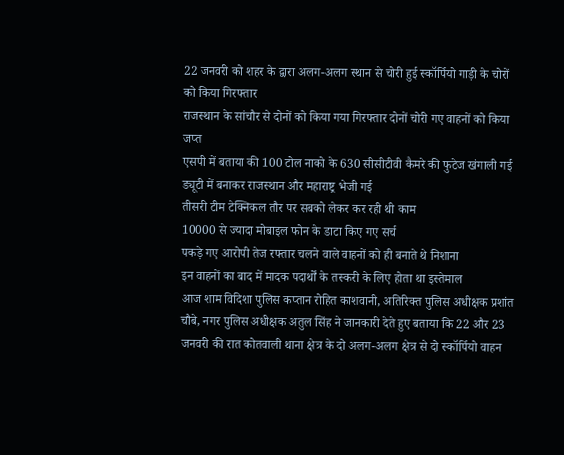22 जनवरी को शहर के द्वारा अलग-अलग स्थान से चोरी हुई स्कॉर्पियो गाड़ी के चोरों को किया गिरफ्तार
राजस्थान के सांचौर से दोनों को किया गया गिरफ्तार दोनों चोरी गए वाहनों को किया जप्त
एसपी में बताया की 100 टोल नाको के 630 सीसीटीवी कैमरे की फुटेज खंगाली गई
ड्यूटी में बनाकर राजस्थान और महाराष्ट्र भेजी गई
तीसरी टीम टेक्निकल तौर पर सबको लेकर कर रही थी काम
10000 से ज्यादा मोबाइल फोन के डाटा किए गए सर्च
पकड़े गए आरोपी तेज रफ्तार चलने वाले वाहनों को ही बनाते थे निशाना
इन वाहनों का बाद में मादक पदार्थों के तस्करी के लिए होता था इस्तेमाल
आज शाम विदिशा पुलिस कप्तान रोहित काशवानी, अतिरिक्त पुलिस अधीक्षक प्रशांत चौबे, नगर पुलिस अधीक्षक अतुल सिंह ने जानकारी देते हुए बताया कि 22 और 23 जनवरी की रात कोतवाली थाना क्षेत्र के दो अलग-अलग क्षेत्र से दो स्कॉर्पियो वाहन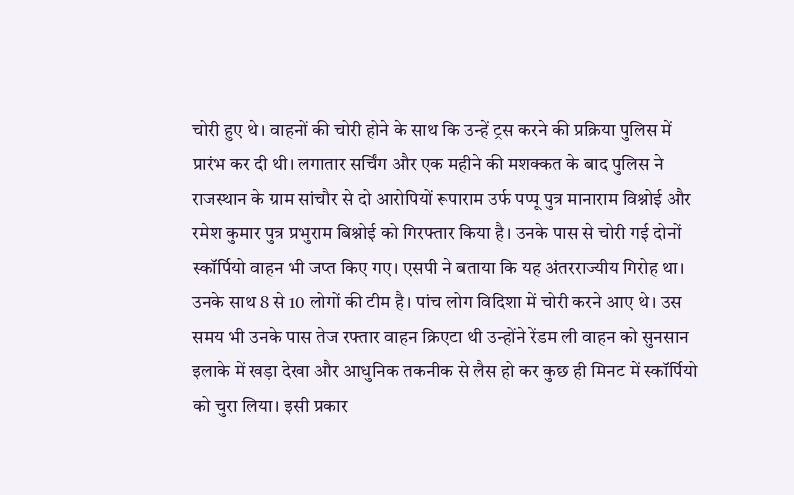चोरी हुए थे। वाहनों की चोरी होने के साथ कि उन्हें ट्रस करने की प्रक्रिया पुलिस में प्रारंभ कर दी थी। लगातार सर्चिंग और एक महीने की मशक्कत के बाद पुलिस ने राजस्थान के ग्राम सांचौर से दो आरोपियों रूपाराम उर्फ पप्पू पुत्र मानाराम विश्नोई और रमेश कुमार पुत्र प्रभुराम बिश्नोई को गिरफ्तार किया है। उनके पास से चोरी गई दोनों स्कॉर्पियो वाहन भी जप्त किए गए। एसपी ने बताया कि यह अंतरराज्यीय गिरोह था। उनके साथ 8 से 10 लोगों की टीम है। पांच लोग विदिशा में चोरी करने आए थे। उस समय भी उनके पास तेज रफ्तार वाहन क्रिएटा थी उन्होंने रेंडम ली वाहन को सुनसान इलाके में खड़ा देखा और आधुनिक तकनीक से लैस हो कर कुछ ही मिनट में स्कॉर्पियो को चुरा लिया। इसी प्रकार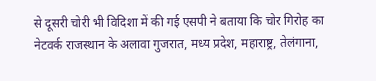से दूसरी चोरी भी विदिशा में की गई एसपी ने बताया कि चोर गिरोह का नेटवर्क राजस्थान के अलावा गुजरात, मध्य प्रदेश, महाराष्ट्र, तेलंगाना,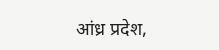आंध्र प्रदेश,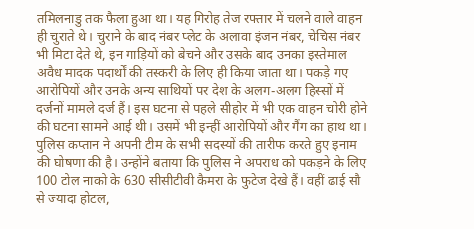तमिलनाडु तक फैला हुआ था। यह गिरोह तेज रफ्तार में चलने वाले वाहन ही चुराते थे। चुराने के बाद नंबर प्लेट के अलावा इंजन नंबर, चेचिस नंबर भी मिटा देते थे, इन गाड़ियों को बेचने और उसके बाद उनका इस्तेमाल अवैध मादक पदार्थों की तस्करी के लिए ही किया जाता था। पकड़े गए आरोपियों और उनके अन्य साथियों पर देश के अलग-अलग हिस्सों में दर्जनों मामले दर्ज हैं। इस घटना से पहले सीहोर में भी एक वाहन चोरी होने की घटना सामने आई थी। उसमें भी इन्हीं आरोपियों और गैंग का हाथ था। पुलिस कप्तान ने अपनी टीम के सभी सदस्यों की तारीफ करते हुए इनाम की घोषणा की है। उन्होंने बताया कि पुलिस ने अपराध को पकड़ने के लिए 100 टोल नाको के 630 सीसीटीवी कैमरा के फुटेज देखे हैं। वहीं ढाई सौ से ज्यादा होटल,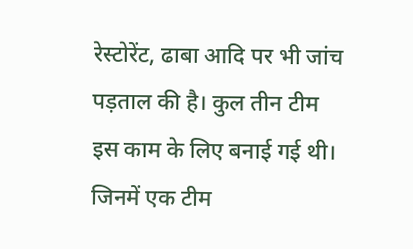रेस्टोरेंट, ढाबा आदि पर भी जांच पड़ताल की है। कुल तीन टीम इस काम के लिए बनाई गई थी। जिनमें एक टीम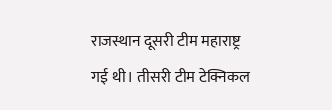राजस्थान दूसरी टीम महाराष्ट्र गई थी। तीसरी टीम टेक्निकल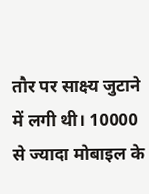तौर पर साक्ष्य जुटाने में लगी थी। 10000 से ज्यादा मोबाइल के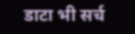डाटा भी सर्च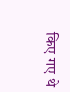किए गए थे